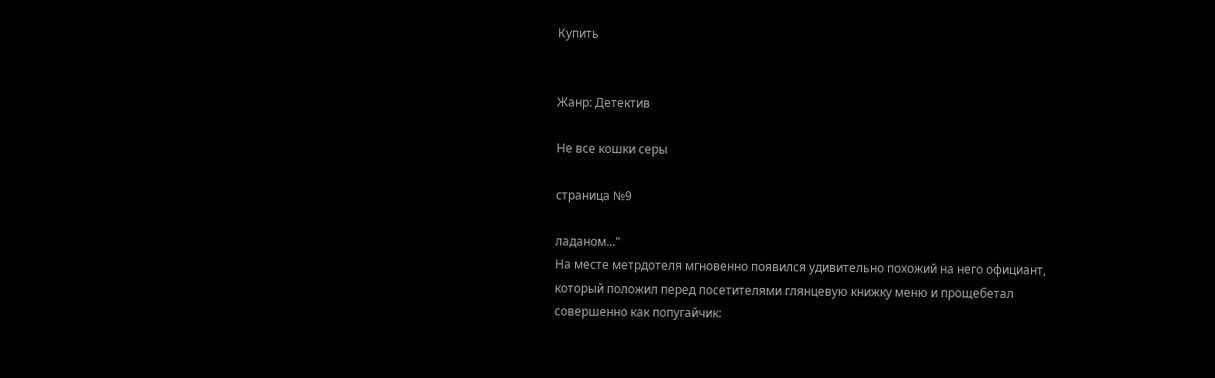Купить


Жанр: Детектив

Не все кошки серы

страница №9

ладаном..."
На месте метрдотеля мгновенно появился удивительно похожий на него официант,
который положил перед посетителями глянцевую книжку меню и прощебетал
совершенно как попугайчик: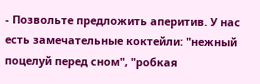- Позвольте предложить аперитив. У нас есть замечательные коктейли: "нежный
поцелуй перед сном", "робкая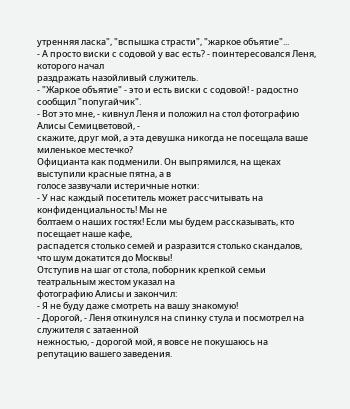утренняя ласка", "вспышка страсти", "жаркое объятие"...
- А просто виски с содовой у вас есть? - поинтересовался Леня, которого начал
раздражать назойливый служитель.
- "Жаркое объятие" - это и есть виски с содовой! - радостно сообщил "попугайчик".
- Вот это мне, - кивнул Леня и положил на стол фотографию Алисы Семицветовой, -
скажите, друг мой, а эта девушка никогда не посещала ваше миленькое местечко?
Официанта как подменили. Он выпрямился, на щеках выступили красные пятна, а в
голосе зазвучали истеричные нотки:
- У нас каждый посетитель может рассчитывать на конфиденциальность! Мы не
болтаем о наших гостях! Если мы будем рассказывать, кто посещает наше кафе,
распадется столько семей и разразится столько скандалов, что шум докатится до Москвы!
Отступив на шаг от стола, поборник крепкой семьи театральным жестом указал на
фотографию Алисы и закончил:
- Я не буду даже смотреть на вашу знакомую!
- Дорогой, - Леня откинулся на спинку стула и посмотрел на служителя с затаенной
нежностью, - дорогой мой, я вовсе не покушаюсь на репутацию вашего заведения.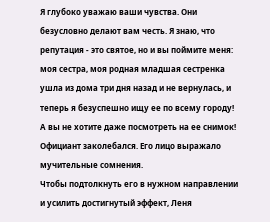Я глубоко уважаю ваши чувства. Они безусловно делают вам честь. Я знаю, что
репутация - это святое, но и вы поймите меня: моя сестра, моя родная младшая сестренка
ушла из дома три дня назад и не вернулась, и теперь я безуспешно ищу ее по всему городу!
А вы не хотите даже посмотреть на ее снимок!
Официант заколебался. Его лицо выражало мучительные сомнения.
Чтобы подтолкнуть его в нужном направлении и усилить достигнутый эффект, Леня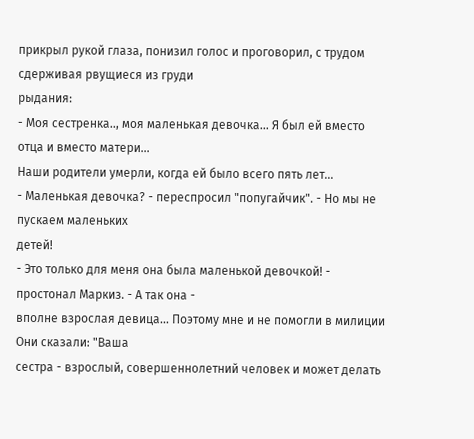прикрыл рукой глаза, понизил голос и проговорил, с трудом сдерживая рвущиеся из груди
рыдания:
- Моя сестренка.., моя маленькая девочка... Я был ей вместо отца и вместо матери...
Наши родители умерли, когда ей было всего пять лет...
- Маленькая девочка? - переспросил "попугайчик". - Но мы не пускаем маленьких
детей!
- Это только для меня она была маленькой девочкой! - простонал Маркиз. - А так она -
вполне взрослая девица... Поэтому мне и не помогли в милиции Они сказали: "Ваша
сестра - взрослый, совершеннолетний человек и может делать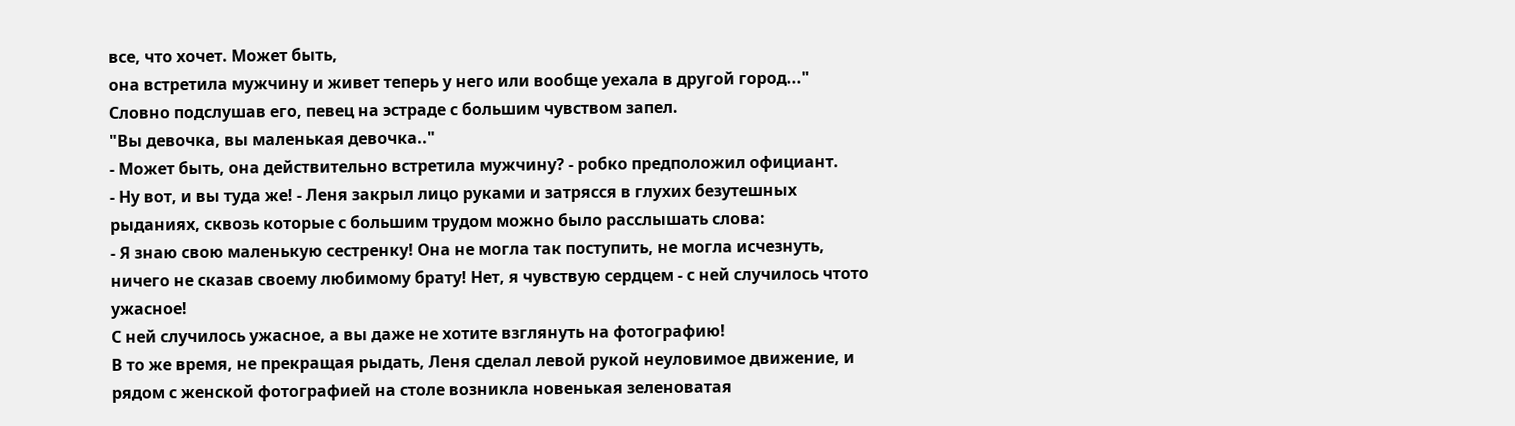все, что хочет. Может быть,
она встретила мужчину и живет теперь у него или вообще уехала в другой город..."
Словно подслушав его, певец на эстраде с большим чувством запел.
"Вы девочка, вы маленькая девочка.."
- Может быть, она действительно встретила мужчину? - робко предположил официант.
- Ну вот, и вы туда же! - Леня закрыл лицо руками и затрясся в глухих безутешных
рыданиях, сквозь которые с большим трудом можно было расслышать слова:
- Я знаю свою маленькую сестренку! Она не могла так поступить, не могла исчезнуть,
ничего не сказав своему любимому брату! Нет, я чувствую сердцем - с ней случилось чтото
ужасное!
С ней случилось ужасное, а вы даже не хотите взглянуть на фотографию!
В то же время, не прекращая рыдать, Леня сделал левой рукой неуловимое движение, и
рядом с женской фотографией на столе возникла новенькая зеленоватая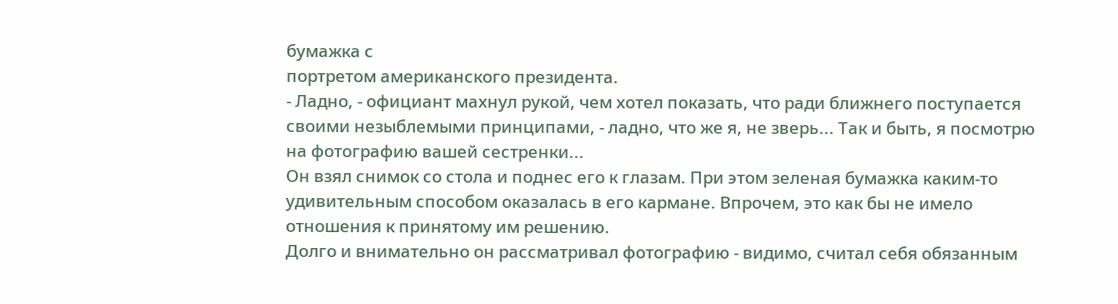бумажка с
портретом американского президента.
- Ладно, - официант махнул рукой, чем хотел показать, что ради ближнего поступается
своими незыблемыми принципами, - ладно, что же я, не зверь... Так и быть, я посмотрю
на фотографию вашей сестренки...
Он взял снимок со стола и поднес его к глазам. При этом зеленая бумажка каким-то
удивительным способом оказалась в его кармане. Впрочем, это как бы не имело
отношения к принятому им решению.
Долго и внимательно он рассматривал фотографию - видимо, считал себя обязанным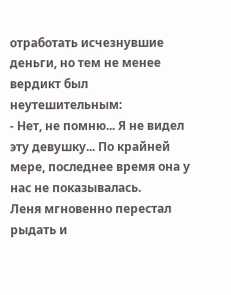отработать исчезнувшие деньги, но тем не менее вердикт был неутешительным:
- Нет, не помню... Я не видел эту девушку... По крайней мере, последнее время она у
нас не показывалась.
Леня мгновенно перестал рыдать и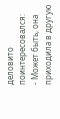деловито поинтересовался:
- Может быть, она приходила в другую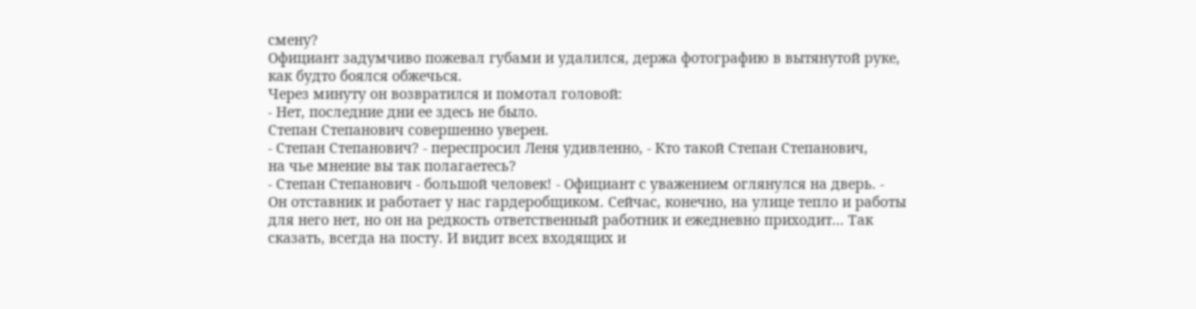смену?
Официант задумчиво пожевал губами и удалился, держа фотографию в вытянутой руке,
как будто боялся обжечься.
Через минуту он возвратился и помотал головой:
- Нет, последние дни ее здесь не было.
Степан Степанович совершенно уверен.
- Степан Степанович? - переспросил Леня удивленно, - Кто такой Степан Степанович,
на чье мнение вы так полагаетесь?
- Степан Степанович - большой человек! - Официант с уважением оглянулся на дверь. -
Он отставник и работает у нас гардеробщиком. Сейчас, конечно, на улице тепло и работы
для него нет, но он на редкость ответственный работник и ежедневно приходит... Так
сказать, всегда на посту. И видит всех входящих и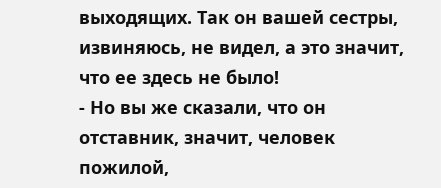выходящих. Так он вашей сестры,
извиняюсь, не видел, а это значит, что ее здесь не было!
- Но вы же сказали, что он отставник, значит, человек пожилой,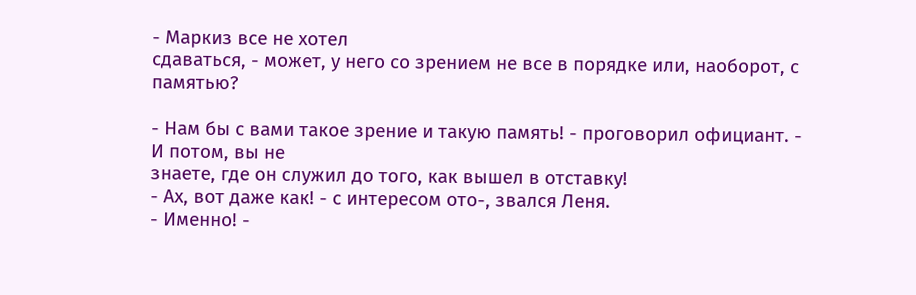- Маркиз все не хотел
сдаваться, - может, у него со зрением не все в порядке или, наоборот, с памятью?

- Нам бы с вами такое зрение и такую память! - проговорил официант. - И потом, вы не
знаете, где он служил до того, как вышел в отставку!
- Ах, вот даже как! - с интересом ото-, звался Леня.
- Именно! -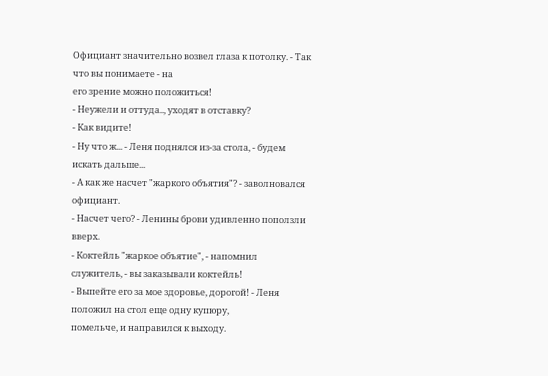Официант значительно возвел глаза к потолку. - Так что вы понимаете - на
его зрение можно положиться!
- Неужели и оттуда.., уходят в отставку?
- Как видите!
- Ну что ж... - Леня поднялся из-за стола, - будем искать дальше...
- А как же насчет "жаркого объятия"? - заволновался официант.
- Насчет чего? - Ленины брови удивленно поползли вверх.
- Коктейль "жаркое объятие", - напомнил служитель, - вы заказывали коктейль!
- Выпейте его за мое здоровье, дорогой! - Леня положил на стол еще одну купюру,
помельче, и направился к выходу.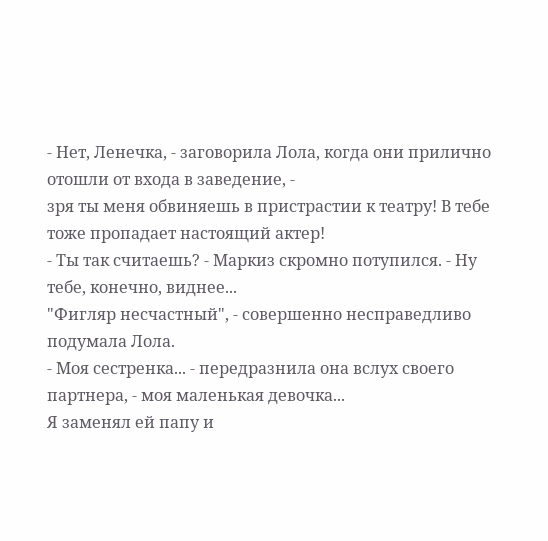- Нет, Ленечка, - заговорила Лола, когда они прилично отошли от входа в заведение, -
зря ты меня обвиняешь в пристрастии к театру! В тебе тоже пропадает настоящий актер!
- Ты так считаешь? - Маркиз скромно потупился. - Ну тебе, конечно, виднее...
"Фигляр несчастный", - совершенно несправедливо подумала Лола.
- Моя сестренка... - передразнила она вслух своего партнера, - моя маленькая девочка...
Я заменял ей папу и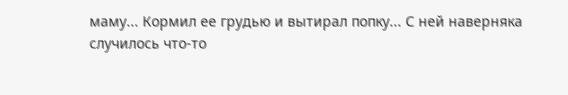маму... Кормил ее грудью и вытирал попку... С ней наверняка
случилось что-то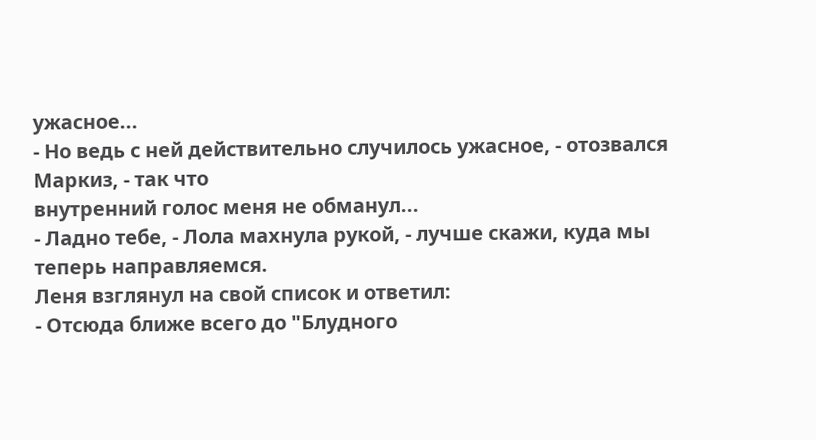ужасное...
- Но ведь с ней действительно случилось ужасное, - отозвался Маркиз, - так что
внутренний голос меня не обманул...
- Ладно тебе, - Лола махнула рукой, - лучше скажи, куда мы теперь направляемся.
Леня взглянул на свой список и ответил:
- Отсюда ближе всего до "Блудного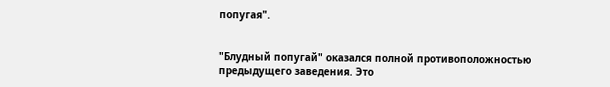попугая".


"Блудный попугай" оказался полной противоположностью предыдущего заведения. Это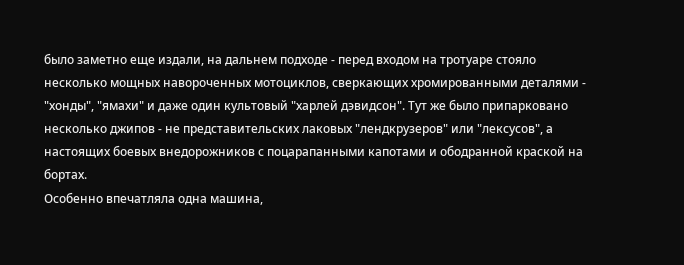было заметно еще издали, на дальнем подходе - перед входом на тротуаре стояло
несколько мощных навороченных мотоциклов, сверкающих хромированными деталями -
"хонды", "ямахи" и даже один культовый "харлей дэвидсон". Тут же было припарковано
несколько джипов - не представительских лаковых "лендкрузеров" или "лексусов", а
настоящих боевых внедорожников с поцарапанными капотами и ободранной краской на
бортах.
Особенно впечатляла одна машина,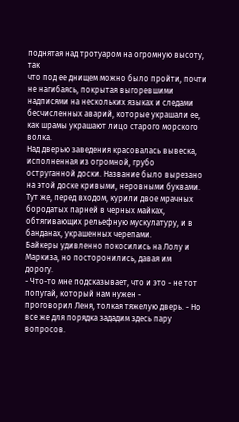поднятая над тротуаром на огромную высоту, так
что под ее днищем можно было пройти, почти не нагибаясь, покрытая выгоревшими
надписями на нескольких языках и следами бесчисленных аварий, которые украшали ее,
как шрамы украшают лицо старого морского волка.
Над дверью заведения красовалась вывеска, исполненная из огромной, грубо
оструганной доски. Название было вырезано на этой доске кривыми, неровными буквами.
Тут же, перед входом, курили двое мрачных бородатых парней в черных майках,
обтягивающих рельефную мускулатуру, и в банданах, украшенных черепами.
Байкеры удивленно покосились на Лолу и Маркиза, но посторонились, давая им
дорогу.
- Что-то мне подсказывает, что и это - не тот попугай, который нам нужен -
проговорил Леня, толкая тяжелую дверь. - Но все же для порядка зададим здесь пару
вопросов.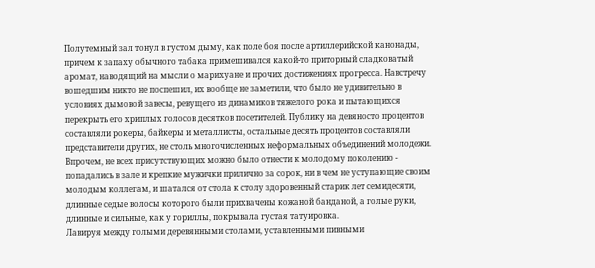Полутемный зал тонул в густом дыму, как поле боя после артиллерийской канонады,
причем к запаху обычного табака примешивался какой-то приторный сладковатый
аромат, наводящий на мысли о марихуане и прочих достижениях прогресса. Навстречу
вошедшим никто не поспешил, их вообще не заметили, что было не удивительно в
условиях дымовой завесы, ревущего из динамиков тяжелого рока и пытающихся
перекрыть его хриплых голосов десятков посетителей. Публику на девяносто процентов
составляли рокеры, байкеры и металлисты, остальные десять процентов составляли
представители других, не столь многочисленных неформальных объединений молодежи.
Впрочем, не всех присутствующих можно было отнести к молодому поколению -
попадались в зале и крепкие мужички прилично за сорок, ни в чем не уступающие своим
молодым коллегам, и шатался от стола к столу здоровенный старик лет семидесяти,
длинные седые волосы которого были прихвачены кожаной банданой, а голые руки,
длинные и сильные, как у гориллы, покрывала густая татуировка.
Лавируя между голыми деревянными столами, уставленными пивными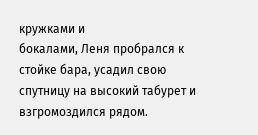кружками и
бокалами, Леня пробрался к стойке бара, усадил свою спутницу на высокий табурет и
взгромоздился рядом.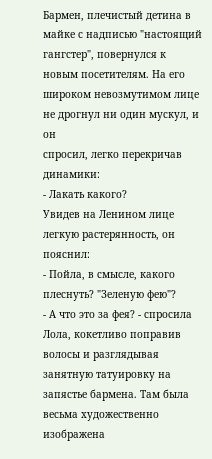Бармен, плечистый детина в майке с надписью "настоящий гангстер", повернулся к
новым посетителям. На его широком невозмутимом лице не дрогнул ни один мускул, и он
спросил, легко перекричав динамики:
- Лакать какого?
Увидев на Ленином лице легкую растерянность, он пояснил:
- Пойла, в смысле, какого плеснуть? "Зеленую фею"?
- А что это за фея? - спросила Лола, кокетливо поправив волосы и разглядывая
занятную татуировку на запястье бармена. Там была весьма художественно изображена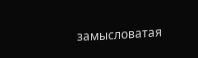замысловатая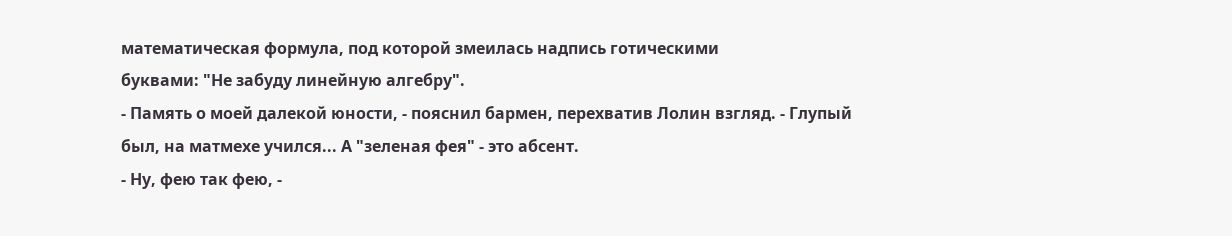математическая формула, под которой змеилась надпись готическими
буквами: "Не забуду линейную алгебру".
- Память о моей далекой юности, - пояснил бармен, перехватив Лолин взгляд. - Глупый
был, на матмехе учился... А "зеленая фея" - это абсент.
- Ну, фею так фею, -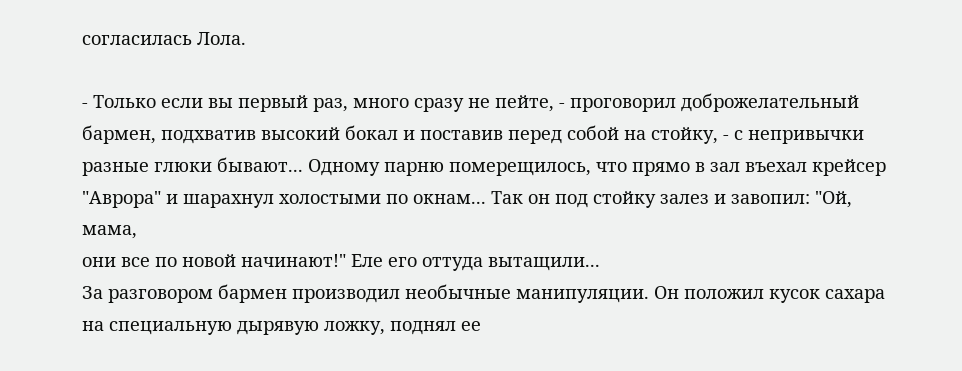согласилась Лола.

- Только если вы первый раз, много сразу не пейте, - проговорил доброжелательный
бармен, подхватив высокий бокал и поставив перед собой на стойку, - с непривычки
разные глюки бывают... Одному парню померещилось, что прямо в зал въехал крейсер
"Аврора" и шарахнул холостыми по окнам... Так он под стойку залез и завопил: "Ой, мама,
они все по новой начинают!" Еле его оттуда вытащили...
За разговором бармен производил необычные манипуляции. Он положил кусок сахара
на специальную дырявую ложку, поднял ее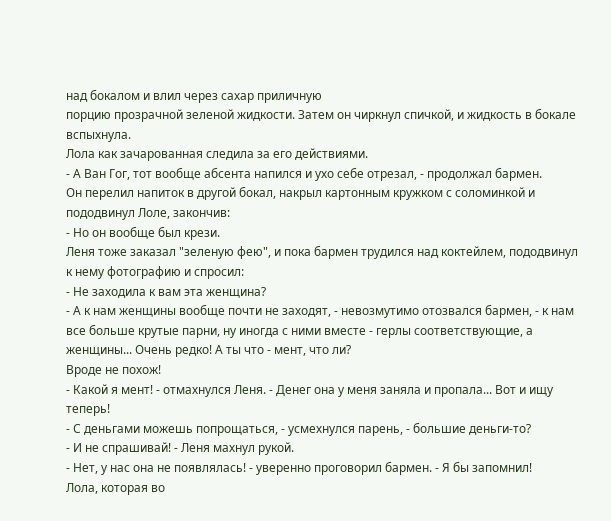над бокалом и влил через сахар приличную
порцию прозрачной зеленой жидкости. Затем он чиркнул спичкой, и жидкость в бокале
вспыхнула.
Лола как зачарованная следила за его действиями.
- А Ван Гог, тот вообще абсента напился и ухо себе отрезал, - продолжал бармен.
Он перелил напиток в другой бокал, накрыл картонным кружком с соломинкой и
пододвинул Лоле, закончив:
- Но он вообще был крези.
Леня тоже заказал "зеленую фею", и пока бармен трудился над коктейлем, пододвинул
к нему фотографию и спросил:
- Не заходила к вам эта женщина?
- А к нам женщины вообще почти не заходят, - невозмутимо отозвался бармен, - к нам
все больше крутые парни, ну иногда с ними вместе - герлы соответствующие, а
женщины... Очень редко! А ты что - мент, что ли?
Вроде не похож!
- Какой я мент! - отмахнулся Леня. - Денег она у меня заняла и пропала... Вот и ищу
теперь!
- С деньгами можешь попрощаться, - усмехнулся парень, - большие деньги-то?
- И не спрашивай! - Леня махнул рукой.
- Нет, у нас она не появлялась! - уверенно проговорил бармен. - Я бы запомнил!
Лола, которая во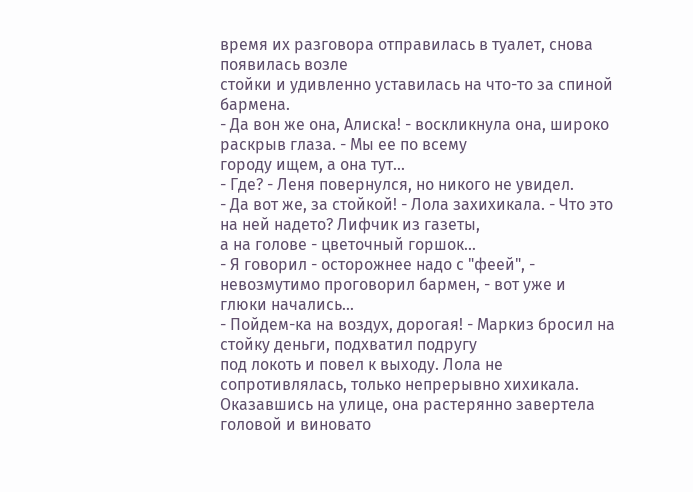время их разговора отправилась в туалет, снова появилась возле
стойки и удивленно уставилась на что-то за спиной бармена.
- Да вон же она, Алиска! - воскликнула она, широко раскрыв глаза. - Мы ее по всему
городу ищем, а она тут...
- Где? - Леня повернулся, но никого не увидел.
- Да вот же, за стойкой! - Лола захихикала. - Что это на ней надето? Лифчик из газеты,
а на голове - цветочный горшок...
- Я говорил - осторожнее надо с "феей", - невозмутимо проговорил бармен, - вот уже и
глюки начались...
- Пойдем-ка на воздух, дорогая! - Маркиз бросил на стойку деньги, подхватил подругу
под локоть и повел к выходу. Лола не сопротивлялась, только непрерывно хихикала.
Оказавшись на улице, она растерянно завертела головой и виновато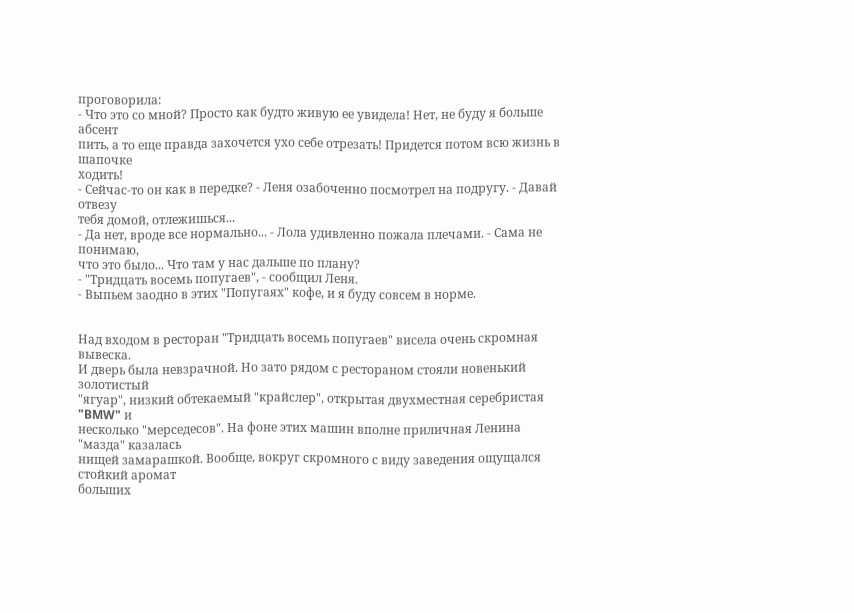проговорила:
- Что это со мной? Просто как будто живую ее увидела! Нет, не буду я больше абсент
пить, а то еще правда захочется ухо себе отрезать! Придется потом всю жизнь в шапочке
ходить!
- Сейчас-то он как в передке? - Леня озабоченно посмотрел на подругу. - Давай отвезу
тебя домой, отлежишься...
- Да нет, вроде все нормально... - Лола удивленно пожала плечами. - Сама не понимаю,
что это было... Что там у нас дальше по плану?
- "Тридцать восемь попугаев", - сообщил Леня.
- Выпьем заодно в этих "Попугаях" кофе, и я буду совсем в норме.


Над входом в ресторан "Тридцать восемь попугаев" висела очень скромная вывеска.
И дверь была невзрачной. Но зато рядом с рестораном стояли новенький золотистый
"ягуар", низкий обтекаемый "крайслер", открытая двухместная серебристая "BMW" и
несколько "мерседесов". На фоне этих машин вполне приличная Ленина "мазда" казалась
нищей замарашкой. Вообще, вокруг скромного с виду заведения ощущался стойкий аромат
больших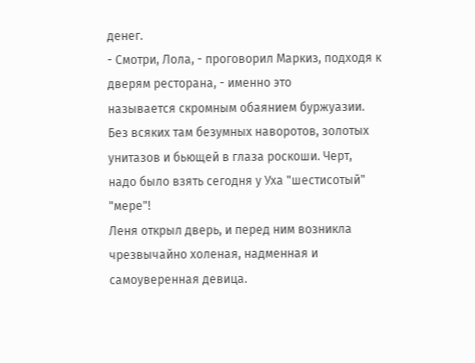денег.
- Смотри, Лола, - проговорил Маркиз, подходя к дверям ресторана, - именно это
называется скромным обаянием буржуазии.
Без всяких там безумных наворотов, золотых унитазов и бьющей в глаза роскоши. Черт,
надо было взять сегодня у Уха "шестисотый"
"мере"!
Леня открыл дверь, и перед ним возникла чрезвычайно холеная, надменная и
самоуверенная девица.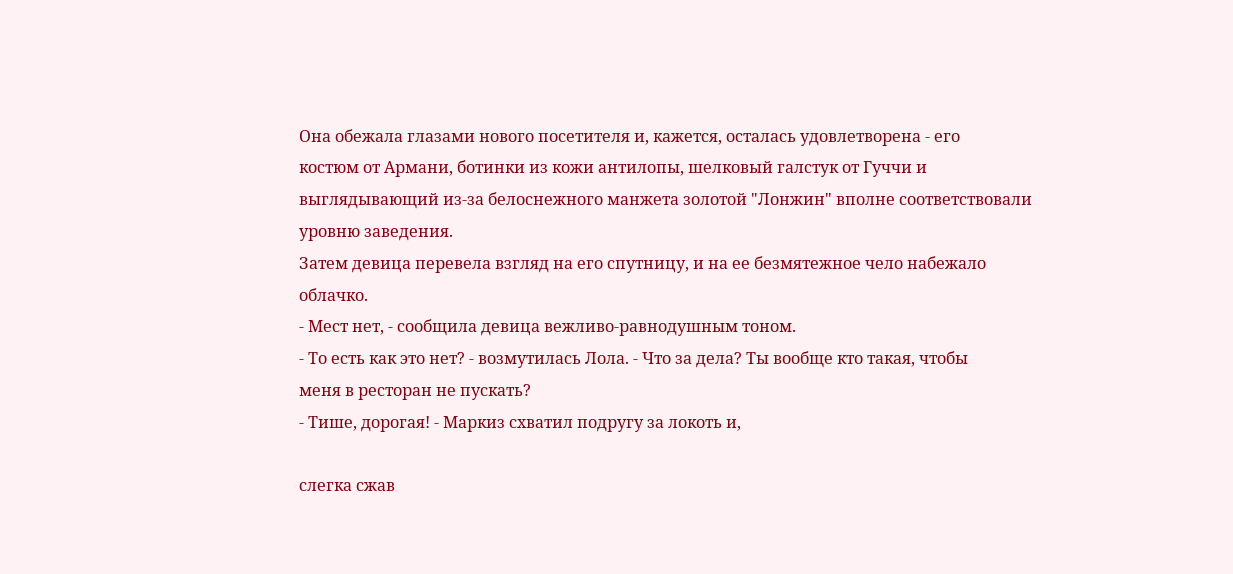Она обежала глазами нового посетителя и, кажется, осталась удовлетворена - его
костюм от Армани, ботинки из кожи антилопы, шелковый галстук от Гуччи и
выглядывающий из-за белоснежного манжета золотой "Лонжин" вполне соответствовали
уровню заведения.
Затем девица перевела взгляд на его спутницу, и на ее безмятежное чело набежало
облачко.
- Мест нет, - сообщила девица вежливо-равнодушным тоном.
- То есть как это нет? - возмутилась Лола. - Что за дела? Ты вообще кто такая, чтобы
меня в ресторан не пускать?
- Тише, дорогая! - Маркиз схватил подругу за локоть и,

слегка сжав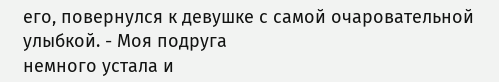его, повернулся к девушке с самой очаровательной улыбкой. - Моя подруга
немного устала и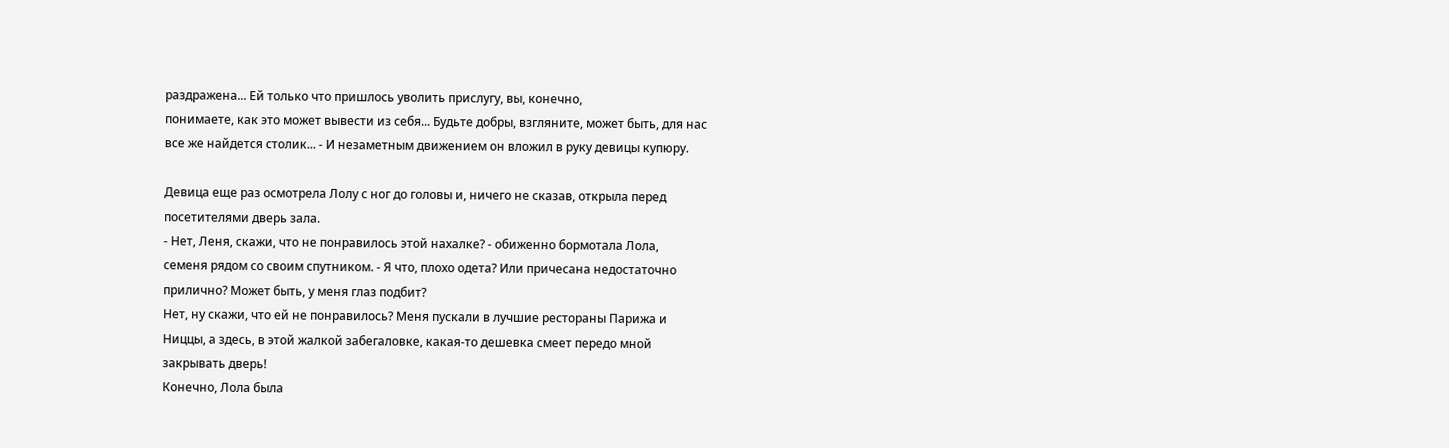раздражена... Ей только что пришлось уволить прислугу, вы, конечно,
понимаете, как это может вывести из себя... Будьте добры, взгляните, может быть, для нас
все же найдется столик... - И незаметным движением он вложил в руку девицы купюру.

Девица еще раз осмотрела Лолу с ног до головы и, ничего не сказав, открыла перед
посетителями дверь зала.
- Нет, Леня, скажи, что не понравилось этой нахалке? - обиженно бормотала Лола,
семеня рядом со своим спутником. - Я что, плохо одета? Или причесана недостаточно
прилично? Может быть, у меня глаз подбит?
Нет, ну скажи, что ей не понравилось? Меня пускали в лучшие рестораны Парижа и
Ниццы, а здесь, в этой жалкой забегаловке, какая-то дешевка смеет передо мной
закрывать дверь!
Конечно, Лола была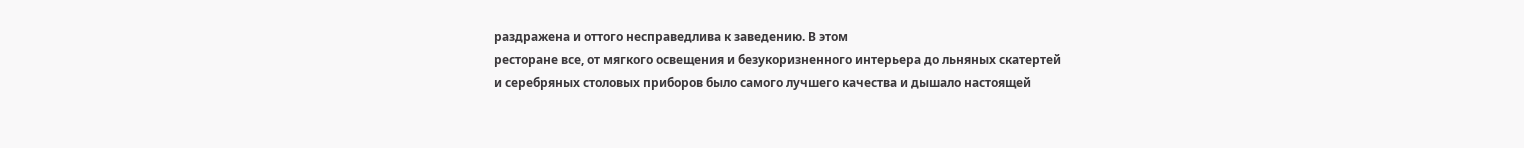раздражена и оттого несправедлива к заведению. В этом
ресторане все, от мягкого освещения и безукоризненного интерьера до льняных скатертей
и серебряных столовых приборов было самого лучшего качества и дышало настоящей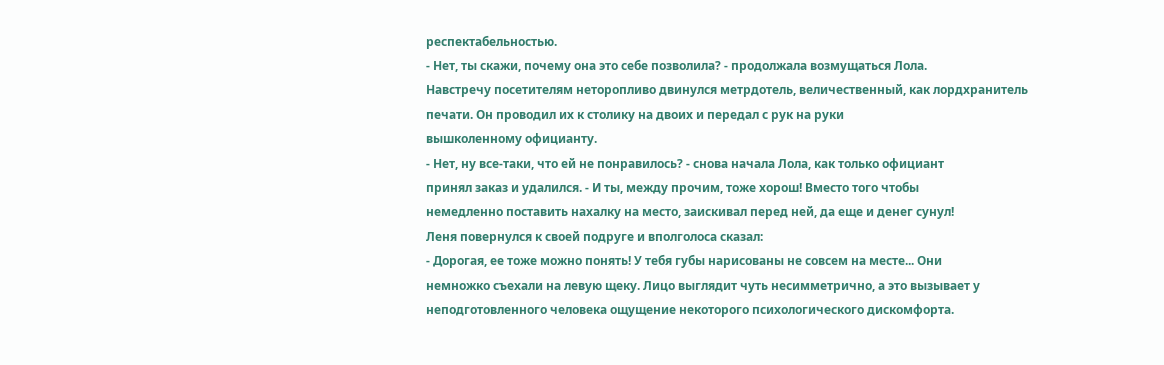респектабельностью.
- Нет, ты скажи, почему она это себе позволила? - продолжала возмущаться Лола.
Навстречу посетителям неторопливо двинулся метрдотель, величественный, как лордхранитель
печати. Он проводил их к столику на двоих и передал с рук на руки
вышколенному официанту.
- Нет, ну все-таки, что ей не понравилось? - снова начала Лола, как только официант
принял заказ и удалился. - И ты, между прочим, тоже хорош! Вместо того чтобы
немедленно поставить нахалку на место, заискивал перед ней, да еще и денег сунул!
Леня повернулся к своей подруге и вполголоса сказал:
- Дорогая, ее тоже можно понять! У тебя губы нарисованы не совсем на месте... Они
немножко съехали на левую щеку. Лицо выглядит чуть несимметрично, а это вызывает у
неподготовленного человека ощущение некоторого психологического дискомфорта.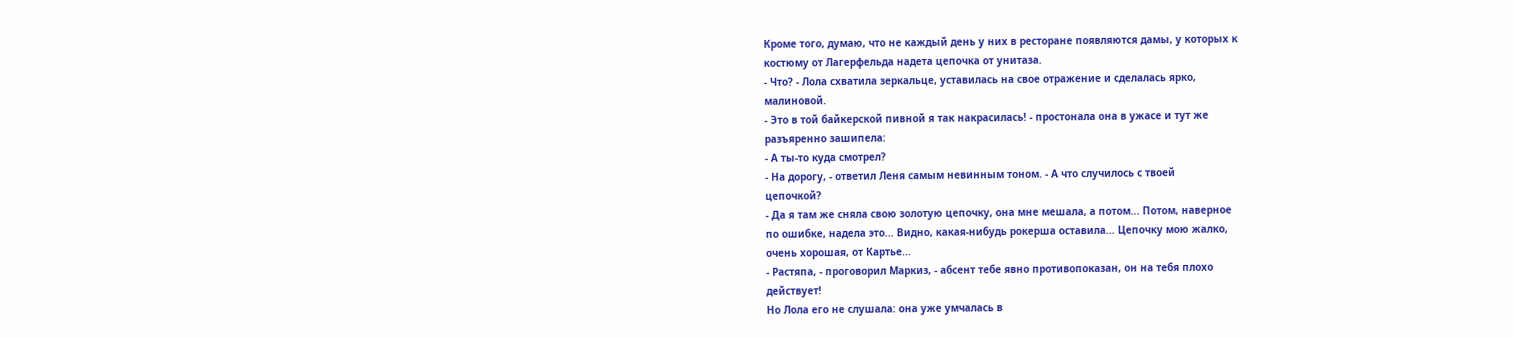Кроме того, думаю, что не каждый день у них в ресторане появляются дамы, у которых к
костюму от Лагерфельда надета цепочка от унитаза.
- Что? - Лола схватила зеркальце, уставилась на свое отражение и сделалась ярко,
малиновой.
- Это в той байкерской пивной я так накрасилась! - простонала она в ужасе и тут же
разъяренно зашипела:
- А ты-то куда смотрел?
- На дорогу, - ответил Леня самым невинным тоном. - А что случилось с твоей
цепочкой?
- Да я там же сняла свою золотую цепочку, она мне мешала, а потом... Потом, наверное
по ошибке, надела это... Видно, какая-нибудь рокерша оставила... Цепочку мою жалко,
очень хорошая, от Картье...
- Растяпа, - проговорил Маркиз, - абсент тебе явно противопоказан, он на тебя плохо
действует!
Но Лола его не слушала: она уже умчалась в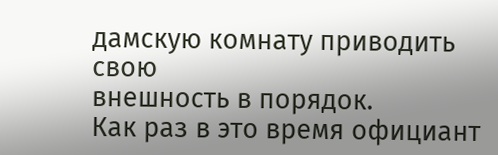дамскую комнату приводить свою
внешность в порядок.
Как раз в это время официант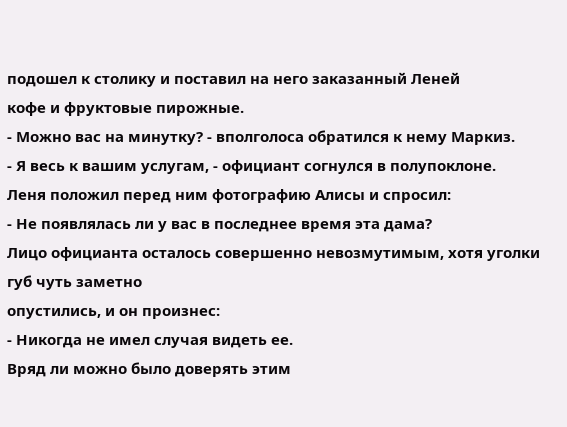подошел к столику и поставил на него заказанный Леней
кофе и фруктовые пирожные.
- Можно вас на минутку? - вполголоса обратился к нему Маркиз.
- Я весь к вашим услугам, - официант согнулся в полупоклоне.
Леня положил перед ним фотографию Алисы и спросил:
- Не появлялась ли у вас в последнее время эта дама?
Лицо официанта осталось совершенно невозмутимым, хотя уголки губ чуть заметно
опустились, и он произнес:
- Никогда не имел случая видеть ее.
Вряд ли можно было доверять этим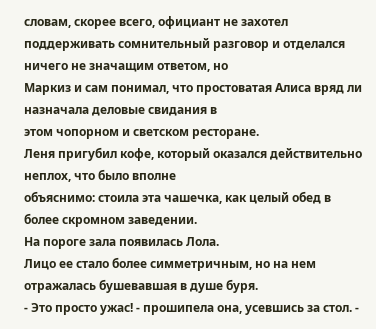словам, скорее всего, официант не захотел
поддерживать сомнительный разговор и отделался ничего не значащим ответом, но
Маркиз и сам понимал, что простоватая Алиса вряд ли назначала деловые свидания в
этом чопорном и светском ресторане.
Леня пригубил кофе, который оказался действительно неплох, что было вполне
объяснимо: стоила эта чашечка, как целый обед в более скромном заведении.
На пороге зала появилась Лола.
Лицо ее стало более симметричным, но на нем отражалась бушевавшая в душе буря.
- Это просто ужас! - прошипела она, усевшись за стол. -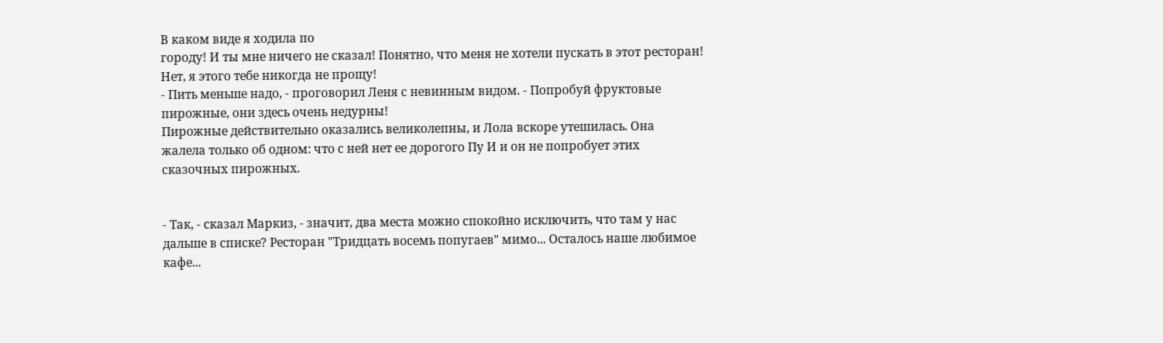В каком виде я ходила по
городу! И ты мне ничего не сказал! Понятно, что меня не хотели пускать в этот ресторан!
Нет, я этого тебе никогда не прощу!
- Пить меньше надо, - проговорил Леня с невинным видом. - Попробуй фруктовые
пирожные, они здесь очень недурны!
Пирожные действительно оказались великолепны, и Лола вскоре утешилась. Она
жалела только об одном: что с ней нет ее дорогого Пу И и он не попробует этих
сказочных пирожных.


- Так, - сказал Маркиз, - значит, два места можно спокойно исключить, что там у нас
дальше в списке? Ресторан "Тридцать восемь попугаев" мимо... Осталось наше любимое
кафе...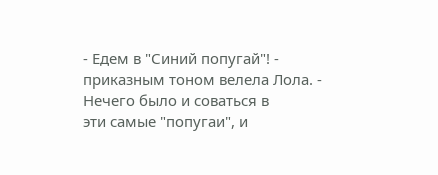- Едем в "Синий попугай"! - приказным тоном велела Лола. - Нечего было и соваться в
эти самые "попугаи", и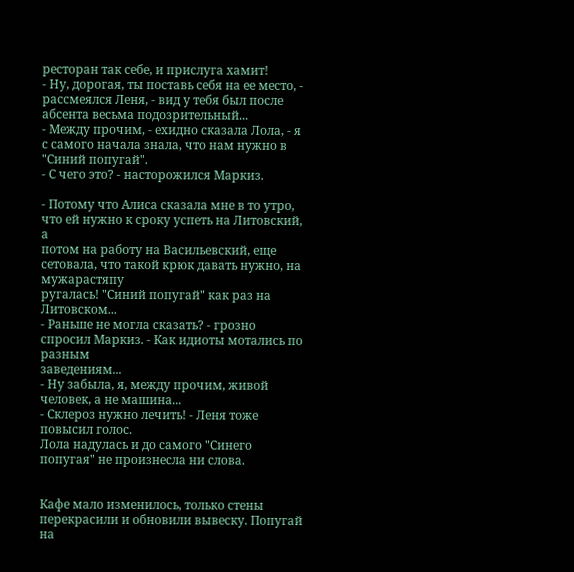ресторан так себе, и прислуга хамит!
- Ну, дорогая, ты поставь себя на ее место, - рассмеялся Леня, - вид у тебя был после
абсента весьма подозрительный...
- Между прочим, - ехидно сказала Лола, - я с самого начала знала, что нам нужно в
"Синий попугай".
- С чего это? - насторожился Маркиз.

- Потому что Алиса сказала мне в то утро, что ей нужно к сроку успеть на Литовский, а
потом на работу на Васильевский, еще сетовала, что такой крюк давать нужно, на мужарастяпу
ругалась! "Синий попугай" как раз на Литовском...
- Раньше не могла сказать? - грозно спросил Маркиз. - Как идиоты мотались по разным
заведениям...
- Ну забыла, я, между прочим, живой человек, а не машина...
- Склероз нужно лечить! - Леня тоже повысил голос.
Лола надулась и до самого "Синего попугая" не произнесла ни слова.


Кафе мало изменилось, только стены перекрасили и обновили вывеску. Попугай на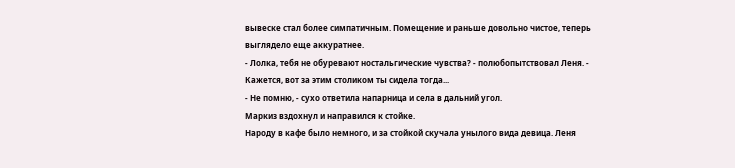вывеске стал более симпатичным. Помещение и раньше довольно чистое, теперь
выглядело еще аккуратнее.
- Лолка, тебя не обуревают ностальгические чувства? - полюбопытствовал Леня. -
Кажется, вот за этим столиком ты сидела тогда...
- Не помню, - сухо ответила напарница и села в дальний угол.
Маркиз вздохнул и направился к стойке.
Народу в кафе было немного, и за стойкой скучала унылого вида девица. Леня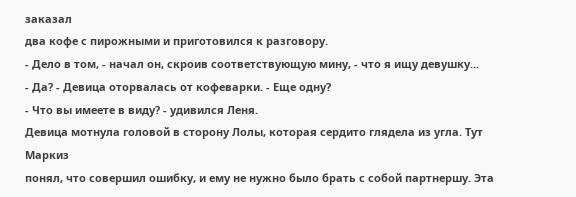заказал
два кофе с пирожными и приготовился к разговору.
- Дело в том, - начал он, скроив соответствующую мину, - что я ищу девушку...
- Да? - Девица оторвалась от кофеварки. - Еще одну?
- Что вы имеете в виду? - удивился Леня.
Девица мотнула головой в сторону Лолы, которая сердито глядела из угла. Тут Маркиз
понял, что совершил ошибку, и ему не нужно было брать с собой партнершу. Эта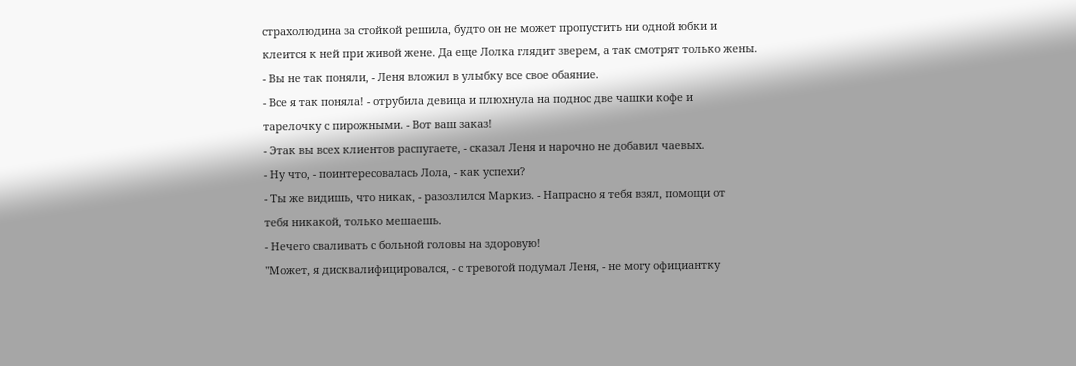страхолюдина за стойкой решила, будто он не может пропустить ни одной юбки и
клеится к ней при живой жене. Да еще Лолка глядит зверем, а так смотрят только жены.
- Вы не так поняли, - Леня вложил в улыбку все свое обаяние.
- Все я так поняла! - отрубила девица и плюхнула на поднос две чашки кофе и
тарелочку с пирожными. - Вот ваш заказ!
- Этак вы всех клиентов распугаете, - сказал Леня и нарочно не добавил чаевых.
- Ну что, - поинтересовалась Лола, - как успехи?
- Ты же видишь, что никак, - разозлился Маркиз. - Напрасно я тебя взял, помощи от
тебя никакой, только мешаешь.
- Нечего сваливать с больной головы на здоровую!
"Может, я дисквалифицировался, - с тревогой подумал Леня, - не могу официантку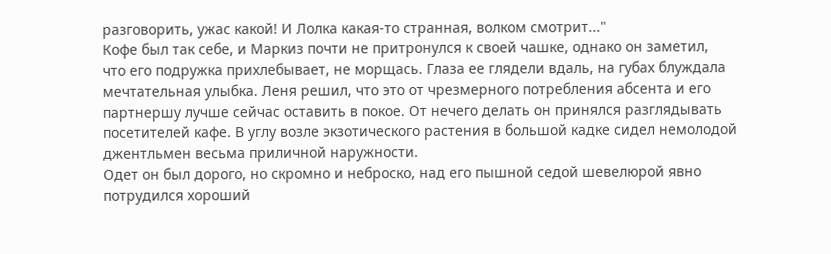разговорить, ужас какой! И Лолка какая-то странная, волком смотрит..."
Кофе был так себе, и Маркиз почти не притронулся к своей чашке, однако он заметил,
что его подружка прихлебывает, не морщась. Глаза ее глядели вдаль, на губах блуждала
мечтательная улыбка. Леня решил, что это от чрезмерного потребления абсента и его
партнершу лучше сейчас оставить в покое. От нечего делать он принялся разглядывать
посетителей кафе. В углу возле экзотического растения в большой кадке сидел немолодой
джентльмен весьма приличной наружности.
Одет он был дорого, но скромно и неброско, над его пышной седой шевелюрой явно
потрудился хороший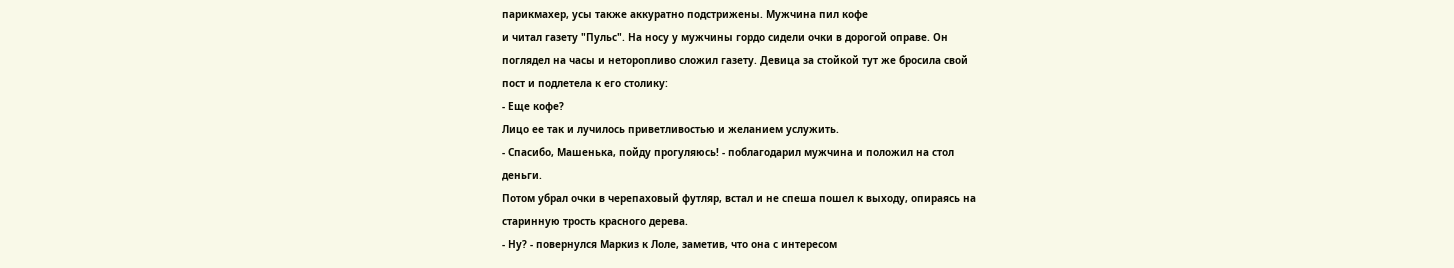парикмахер, усы также аккуратно подстрижены. Мужчина пил кофе
и читал газету "Пульс". На носу у мужчины гордо сидели очки в дорогой оправе. Он
поглядел на часы и неторопливо сложил газету. Девица за стойкой тут же бросила свой
пост и подлетела к его столику:
- Еще кофе?
Лицо ее так и лучилось приветливостью и желанием услужить.
- Спасибо, Машенька, пойду прогуляюсь! - поблагодарил мужчина и положил на стол
деньги.
Потом убрал очки в черепаховый футляр, встал и не спеша пошел к выходу, опираясь на
старинную трость красного дерева.
- Ну? - повернулся Маркиз к Лоле, заметив, что она с интересом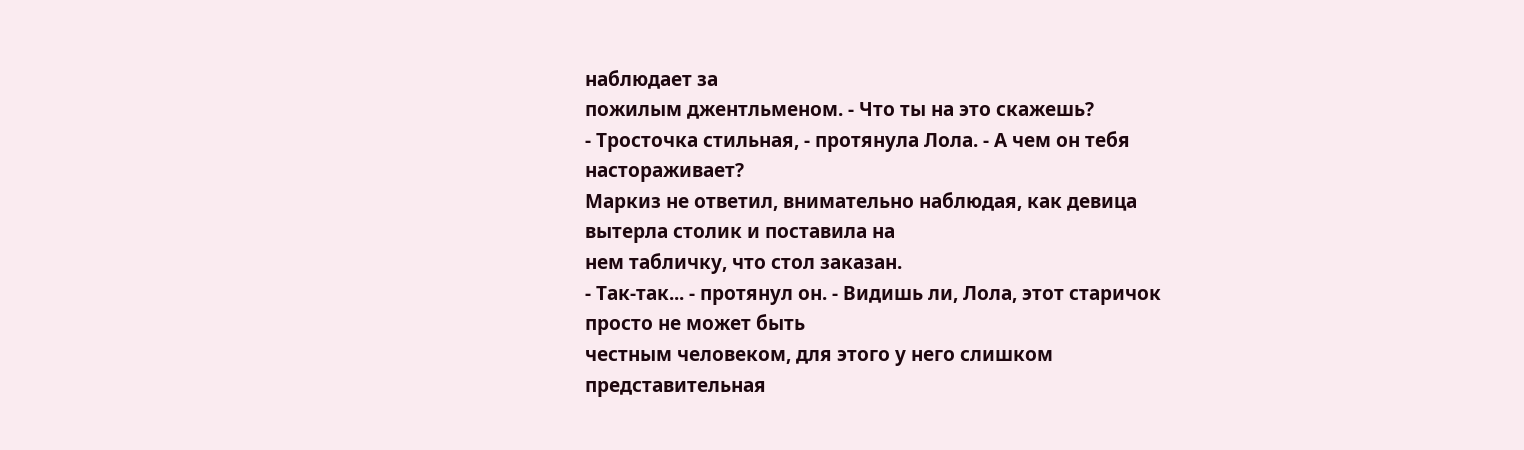наблюдает за
пожилым джентльменом. - Что ты на это скажешь?
- Тросточка стильная, - протянула Лола. - А чем он тебя настораживает?
Маркиз не ответил, внимательно наблюдая, как девица вытерла столик и поставила на
нем табличку, что стол заказан.
- Так-так... - протянул он. - Видишь ли, Лола, этот старичок просто не может быть
честным человеком, для этого у него слишком представительная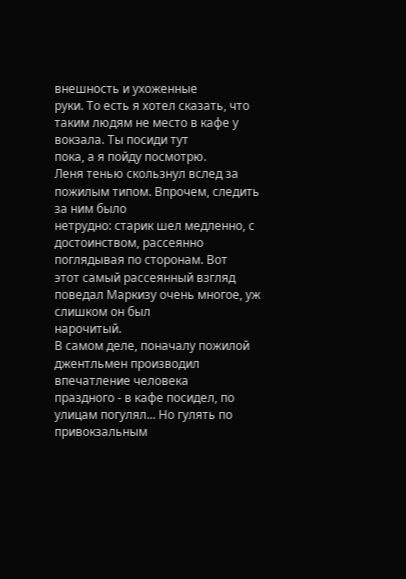внешность и ухоженные
руки. То есть я хотел сказать, что таким людям не место в кафе у вокзала. Ты посиди тут
пока, а я пойду посмотрю.
Леня тенью скользнул вслед за пожилым типом. Впрочем, следить за ним было
нетрудно: старик шел медленно, с достоинством, рассеянно поглядывая по сторонам. Вот
этот самый рассеянный взгляд поведал Маркизу очень многое, уж слишком он был
нарочитый.
В самом деле, поначалу пожилой джентльмен производил впечатление человека
праздного - в кафе посидел, по улицам погулял... Но гулять по привокзальным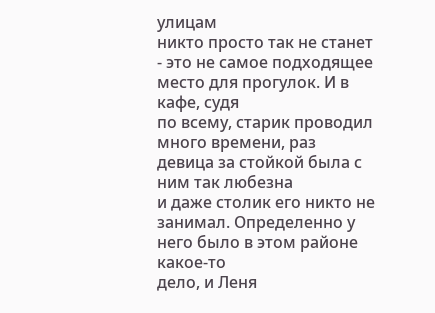улицам
никто просто так не станет - это не самое подходящее место для прогулок. И в кафе, судя
по всему, старик проводил много времени, раз девица за стойкой была с ним так любезна
и даже столик его никто не занимал. Определенно у него было в этом районе какое-то
дело, и Леня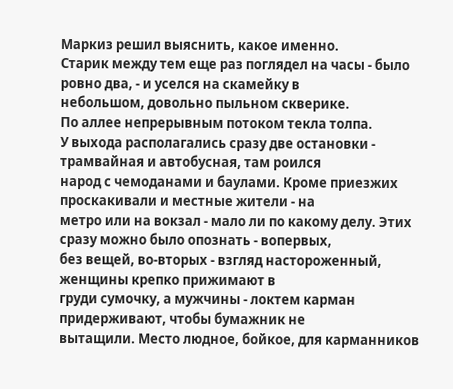Маркиз решил выяснить, какое именно.
Старик между тем еще раз поглядел на часы - было ровно два, - и уселся на скамейку в
небольшом, довольно пыльном скверике.
По аллее непрерывным потоком текла толпа.
У выхода располагались сразу две остановки - трамвайная и автобусная, там роился
народ с чемоданами и баулами. Кроме приезжих проскакивали и местные жители - на
метро или на вокзал - мало ли по какому делу. Этих сразу можно было опознать - вопервых,
без вещей, во-вторых - взгляд настороженный, женщины крепко прижимают в
груди сумочку, а мужчины - локтем карман придерживают, чтобы бумажник не
вытащили. Место людное, бойкое, для карманников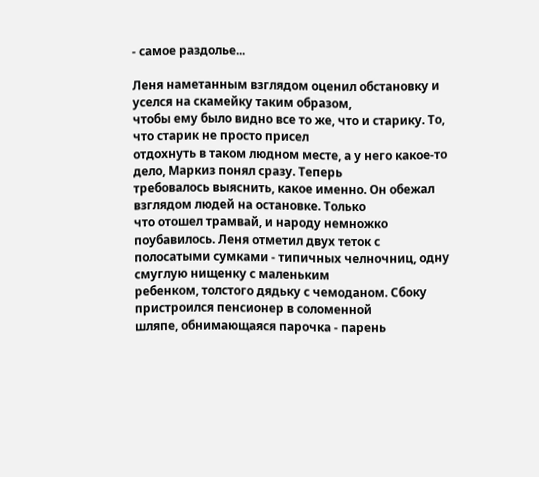- самое раздолье...

Леня наметанным взглядом оценил обстановку и уселся на скамейку таким образом,
чтобы ему было видно все то же, что и старику. То, что старик не просто присел
отдохнуть в таком людном месте, а у него какое-то дело, Маркиз понял сразу. Теперь
требовалось выяснить, какое именно. Он обежал взглядом людей на остановке. Только
что отошел трамвай, и народу немножко поубавилось. Леня отметил двух теток с
полосатыми сумками - типичных челночниц, одну смуглую нищенку с маленьким
ребенком, толстого дядьку с чемоданом. Сбоку пристроился пенсионер в соломенной
шляпе, обнимающаяся парочка - парень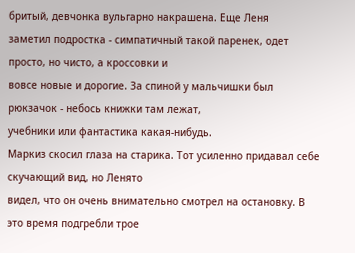бритый, девчонка вульгарно накрашена. Еще Леня
заметил подростка - симпатичный такой паренек, одет просто, но чисто, а кроссовки и
вовсе новые и дорогие. За спиной у мальчишки был рюкзачок - небось книжки там лежат,
учебники или фантастика какая-нибудь.
Маркиз скосил глаза на старика. Тот усиленно придавал себе скучающий вид, но Ленято
видел, что он очень внимательно смотрел на остановку. В это время подгребли трое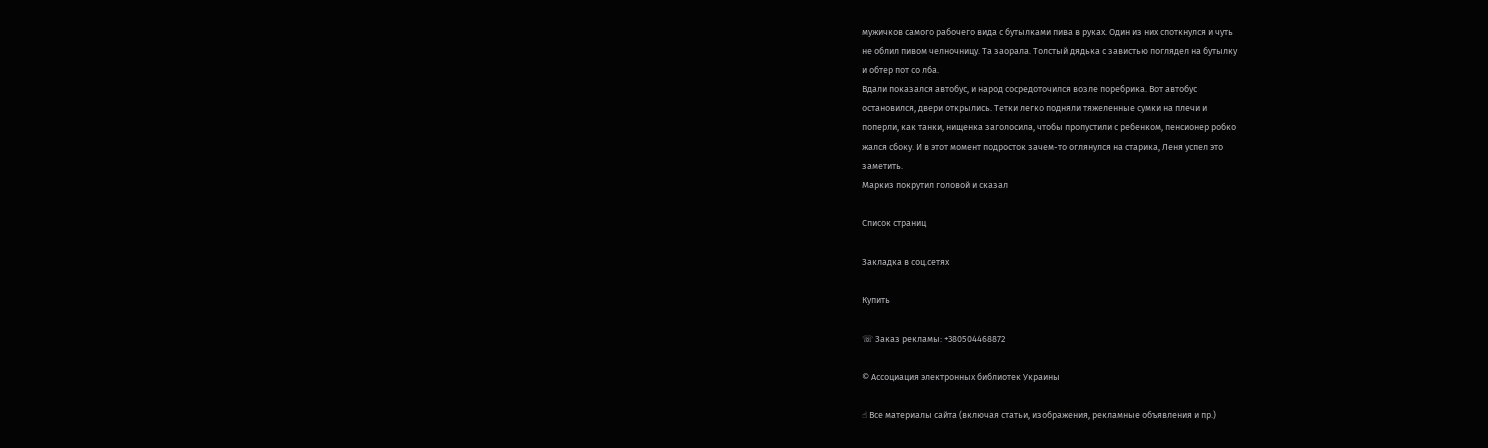мужичков самого рабочего вида с бутылками пива в руках. Один из них споткнулся и чуть
не облил пивом челночницу. Та заорала. Толстый дядька с завистью поглядел на бутылку
и обтер пот со лба.
Вдали показался автобус, и народ сосредоточился возле поребрика. Вот автобус
остановился, двери открылись. Тетки легко подняли тяжеленные сумки на плечи и
поперли, как танки, нищенка заголосила, чтобы пропустили с ребенком, пенсионер робко
жался сбоку. И в этот момент подросток зачем-то оглянулся на старика, Леня успел это
заметить.
Маркиз покрутил головой и сказал

Список страниц

Закладка в соц.сетях

Купить

☏ Заказ рекламы: +380504468872

© Ассоциация электронных библиотек Украины

☝ Все материалы сайта (включая статьи, изображения, рекламные объявления и пр.)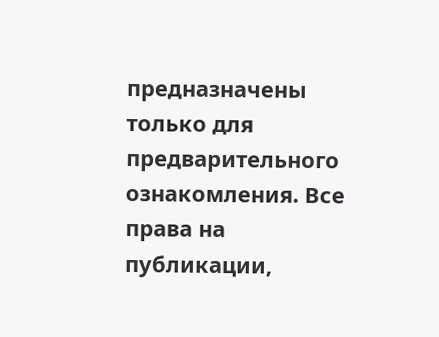предназначены только для предварительного ознакомления. Все права на публикации,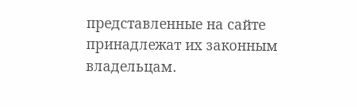представленные на сайте принадлежат их законным владельцам.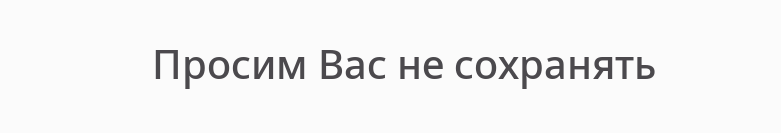Просим Вас не сохранять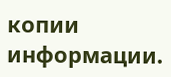копии информации.